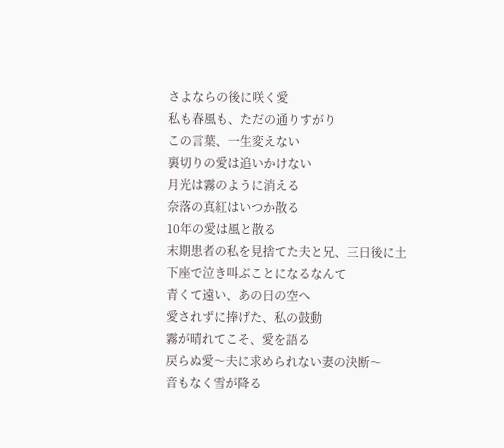さよならの後に咲く愛
私も春風も、ただの通りすがり
この言葉、一生変えない
裏切りの愛は追いかけない
月光は霧のように消える
奈落の真紅はいつか散る
10年の愛は風と散る
末期患者の私を見捨てた夫と兄、三日後に土下座で泣き叫ぶことになるなんて
青くて遠い、あの日の空へ
愛されずに捧げた、私の鼓動
霧が晴れてこそ、愛を語る
戻らぬ愛〜夫に求められない妻の決断〜
音もなく雪が降る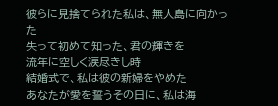彼らに見捨てられた私は、無人島に向かった
失って初めて知った、君の輝きを
流年に空しく涙尽きし時
結婚式で、私は彼の新婦をやめた
あなたが愛を誓うその日に、私は海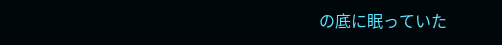の底に眠っていた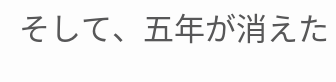そして、五年が消えた